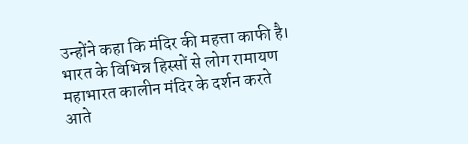उन्होंने कहा कि मंदिर की महत्ता काफी है। भारत के विभिन्न हिस्सों से लोग रामायण महाभारत कालीन मंदिर के दर्शन करते आते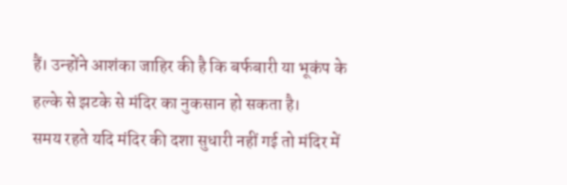हैं। उन्होंने आशंका जाहिर की है कि बर्फबारी या भूकंप के हल्के से झटके से मंदिर का नुकसान हो सकता है।
समय रहते यदि मंदिर की दशा सुधारी नहीं गई तो मंदिर में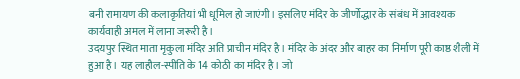बनी रामायण की कलाकृतियां भी धूमिल हो जाएंगी। इसलिए मंदिर के जीर्णोद्धार के संबंध में आवश्यक कार्यवाही अमल में लाना जरूरी है।
उदयपुर स्थित माता मृकुला मंदिर अति प्राचीन मंदिर है। मंदिर के अंदर और बाहर का निर्माण पूरी काष्ठ शैली में हुआ है। यह लाहौल-स्पीति के 14 कोठी का मंदिर है। जो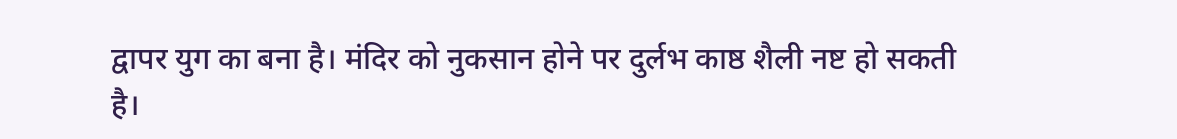द्वापर युग का बना है। मंदिर को नुकसान होने पर दुर्लभ काष्ठ शैली नष्ट हो सकती है।